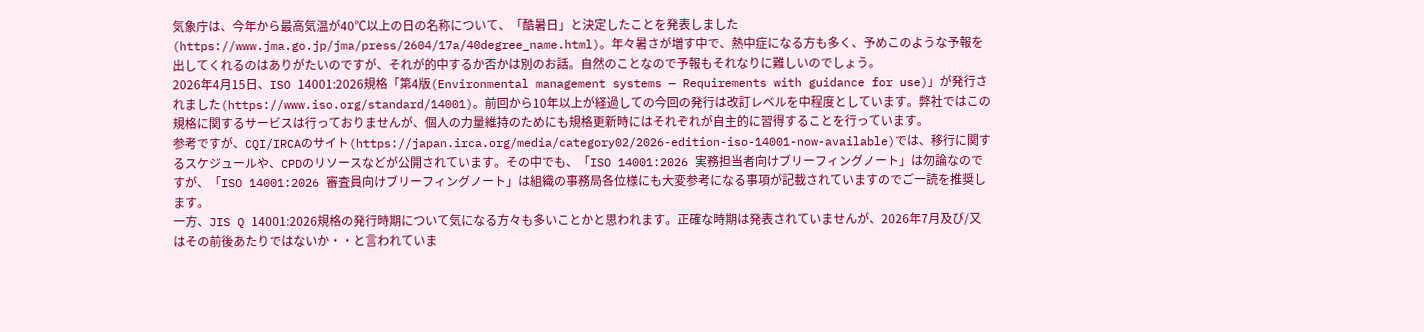気象庁は、今年から最高気温が40℃以上の日の名称について、「酷暑日」と決定したことを発表しました(https://www.jma.go.jp/jma/press/2604/17a/40degree_name.html)。年々暑さが増す中で、熱中症になる方も多く、予めこのような予報を出してくれるのはありがたいのですが、それが的中するか否かは別のお話。自然のことなので予報もそれなりに難しいのでしょう。
2026年4月15日、ISO 14001:2026規格「第4版(Environmental management systems — Requirements with guidance for use)」が発行されました(https://www.iso.org/standard/14001)。前回から10年以上が経過しての今回の発行は改訂レベルを中程度としています。弊社ではこの規格に関するサービスは行っておりませんが、個人の力量維持のためにも規格更新時にはそれぞれが自主的に習得することを行っています。
参考ですが、CQI/IRCAのサイト(https://japan.irca.org/media/category02/2026-edition-iso-14001-now-available)では、移行に関するスケジュールや、CPDのリソースなどが公開されています。その中でも、「ISO 14001:2026 実務担当者向けブリーフィングノート」は勿論なのですが、「ISO 14001:2026 審査員向けブリーフィングノート」は組織の事務局各位様にも大変参考になる事項が記載されていますのでご一読を推奨します。
一方、JIS Q 14001:2026規格の発行時期について気になる方々も多いことかと思われます。正確な時期は発表されていませんが、2026年7月及び/又はその前後あたりではないか・・と言われていま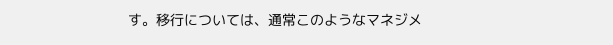す。移行については、通常このようなマネジメ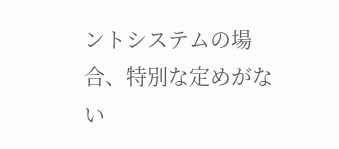ントシステムの場合、特別な定めがない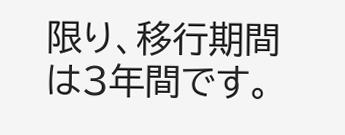限り、移行期間は3年間です。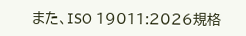また、ISO 19011:2026規格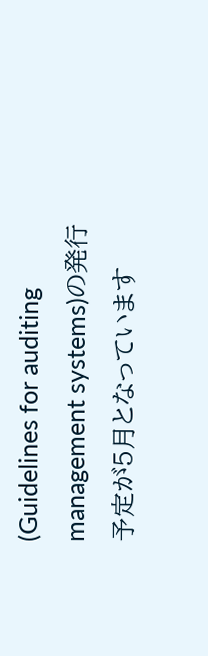(Guidelines for auditing management systems)の発行予定が5月となっています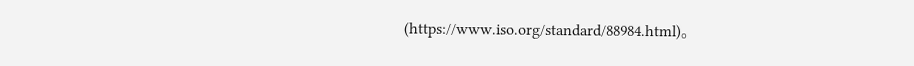(https://www.iso.org/standard/88984.html)。